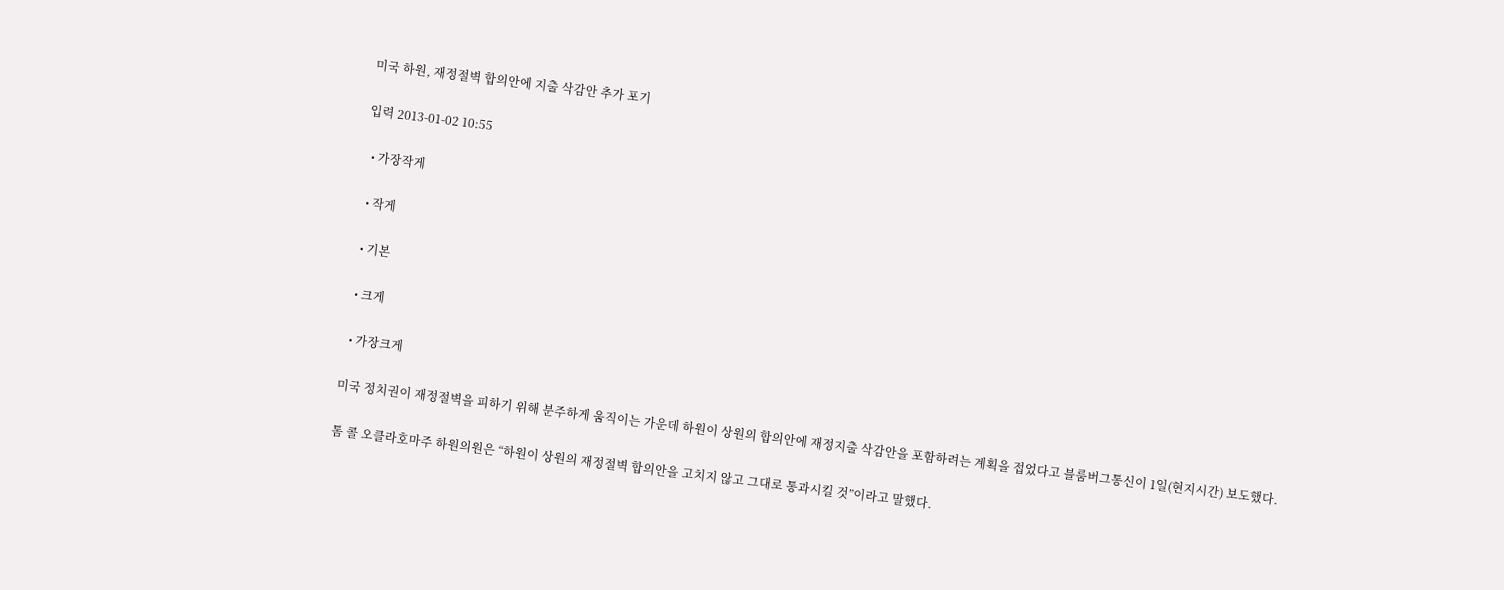미국 하원, 재정절벽 합의안에 지출 삭감안 추가 포기

입력 2013-01-02 10:55

  • 가장작게

  • 작게

  • 기본

  • 크게

  • 가장크게

미국 정치권이 재정절벽을 피하기 위해 분주하게 움직이는 가운데 하원이 상원의 합의안에 재정지출 삭감안을 포함하려는 계획을 접었다고 블룸버그통신이 1일(현지시간) 보도했다.

톰 콜 오클라호마주 하원의원은 “하원이 상원의 재정절벽 합의안을 고치지 않고 그대로 통과시킬 것”이라고 말했다.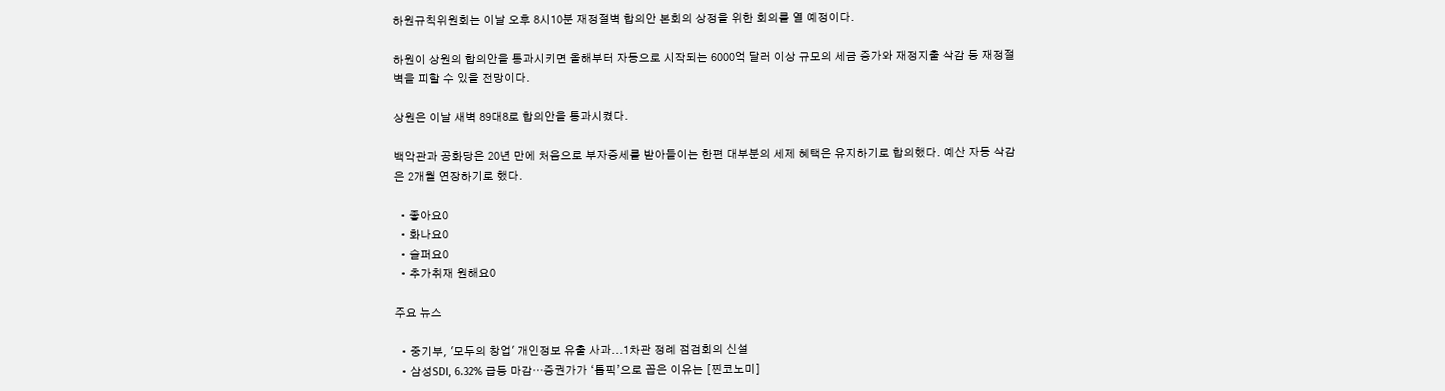하원규칙위원회는 이날 오후 8시10분 재정절벽 합의안 본회의 상정을 위한 회의를 열 예정이다.

하원이 상원의 합의안을 통과시키면 올해부터 자동으로 시작되는 6000억 달러 이상 규모의 세금 증가와 재정지출 삭감 등 재정절벽을 피할 수 있을 전망이다.

상원은 이날 새벽 89대8로 합의안을 통과시켰다.

백악관과 공화당은 20년 만에 처음으로 부자증세를 받아들이는 한편 대부분의 세제 혜택은 유지하기로 합의했다. 예산 자동 삭감은 2개월 연장하기로 했다.

  • 좋아요0
  • 화나요0
  • 슬퍼요0
  • 추가취재 원해요0

주요 뉴스

  • 중기부, '모두의 창업' 개인정보 유출 사과...1차관 정례 점검회의 신설
  • 삼성SDI, 6.32% 급등 마감⋯증권가가 ‘톱픽’으로 꼽은 이유는 [찐코노미]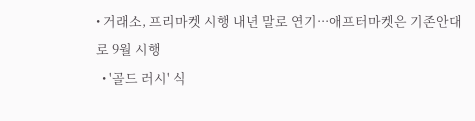• 거래소, 프리마켓 시행 내년 말로 연기···애프터마켓은 기존안대로 9월 시행
  • '골드 러시' 식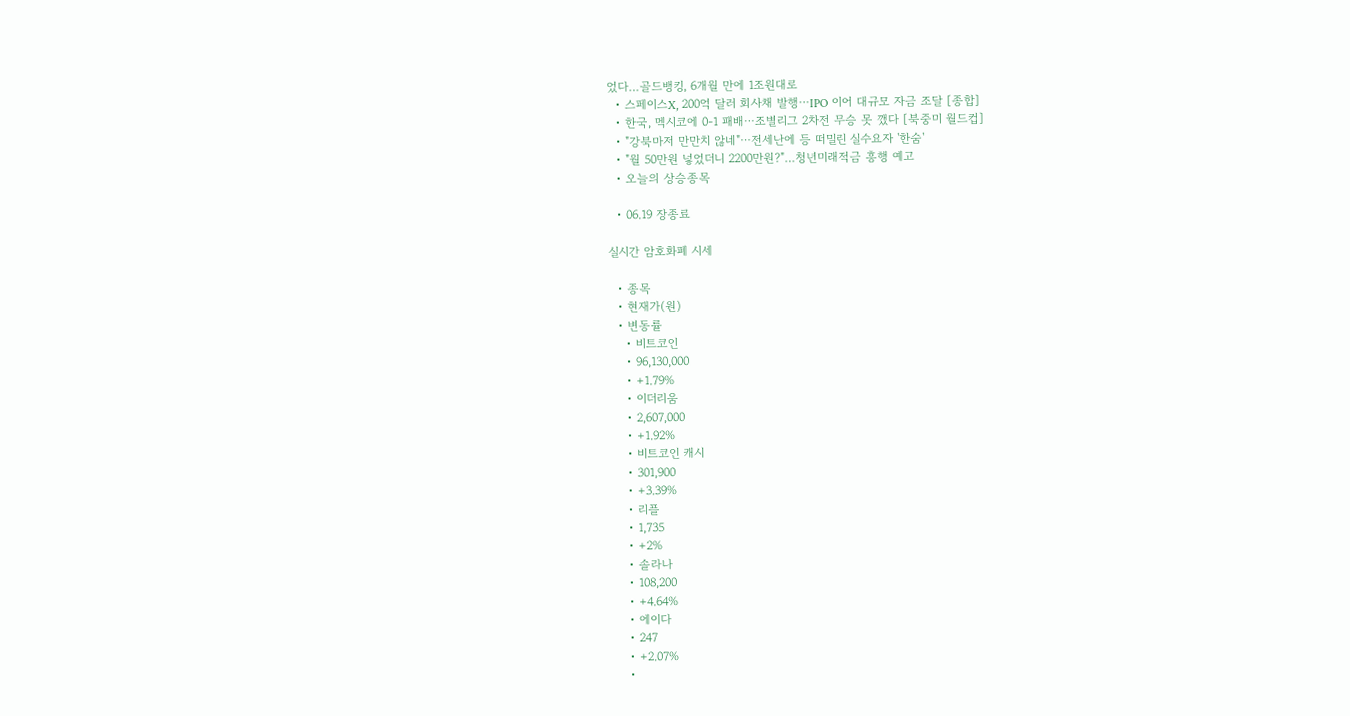었다…골드뱅킹, 6개월 만에 1조원대로
  • 스페이스X, 200억 달러 회사채 발행⋯IPO 이어 대규모 자금 조달 [종합]
  • 한국, 멕시코에 0-1 패배⋯조별리그 2차전 무승 못 깼다 [북중미 월드컵]
  • "강북마저 만만치 않네"⋯전세난에 등 떠밀린 실수요자 '한숨'
  • "월 50만원 넣었더니 2200만원?"…청년미래적금 흥행 예고
  • 오늘의 상승종목

  • 06.19 장종료

실시간 암호화폐 시세

  • 종목
  • 현재가(원)
  • 변동률
    • 비트코인
    • 96,130,000
    • +1.79%
    • 이더리움
    • 2,607,000
    • +1.92%
    • 비트코인 캐시
    • 301,900
    • +3.39%
    • 리플
    • 1,735
    • +2%
    • 솔라나
    • 108,200
    • +4.64%
    • 에이다
    • 247
    • +2.07%
    •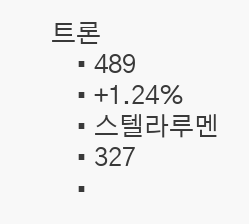트론
    • 489
    • +1.24%
    • 스텔라루멘
    • 327
    •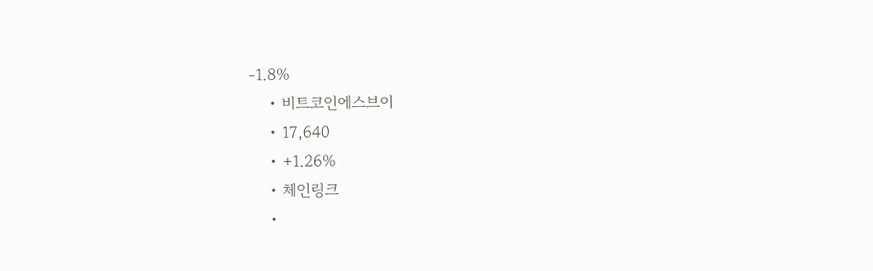-1.8%
    • 비트코인에스브이
    • 17,640
    • +1.26%
    • 체인링크
    •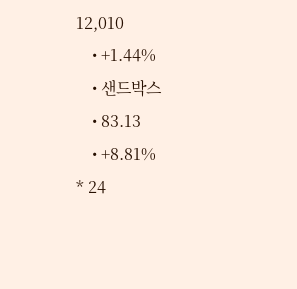12,010
    • +1.44%
    • 샌드박스
    • 83.13
    • +8.81%
* 24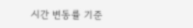시간 변동률 기준